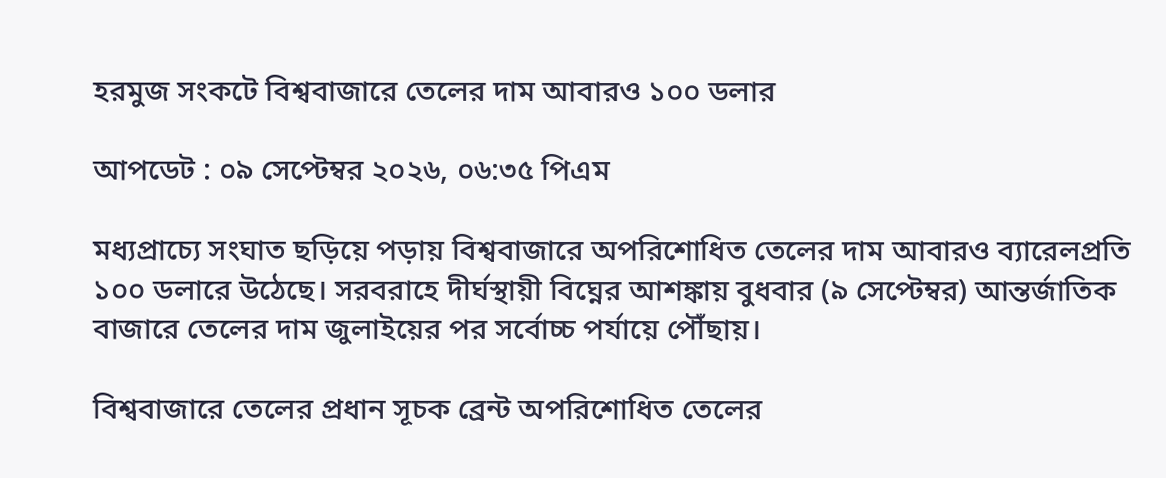হরমুজ সংকটে বিশ্ববাজারে তেলের দাম আবারও ১০০ ডলার

আপডেট : ০৯ সেপ্টেম্বর ২০২৬, ০৬:৩৫ পিএম

মধ্যপ্রাচ্যে সংঘাত ছড়িয়ে পড়ায় বিশ্ববাজারে অপরিশোধিত তেলের দাম আবারও ব্যারেলপ্রতি ১০০ ডলারে উঠেছে। সরবরাহে দীর্ঘস্থায়ী বিঘ্নের আশঙ্কায় বুধবার (৯ সেপ্টেম্বর) আন্তর্জাতিক বাজারে তেলের দাম জুলাইয়ের পর সর্বোচ্চ পর্যায়ে পৌঁছায়।

বিশ্ববাজারে তেলের প্রধান সূচক ব্রেন্ট অপরিশোধিত তেলের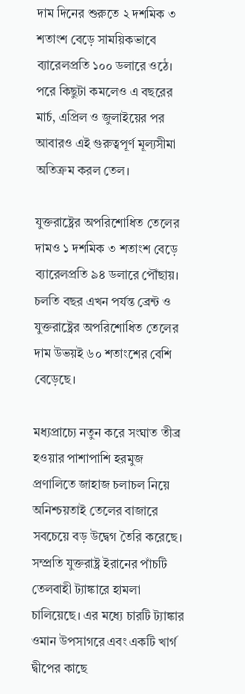দাম দিনের শুরুতে ২ দশমিক ৩ শতাংশ বেড়ে সাময়িকভাবে ব্যারেলপ্রতি ১০০ ডলারে ওঠে। পরে কিছুটা কমলেও এ বছরের মার্চ, এপ্রিল ও জুলাইয়ের পর আবারও এই গুরুত্বপূর্ণ মূল্যসীমা অতিক্রম করল তেল।

যুক্তরাষ্ট্রের অপরিশোধিত তেলের দামও ১ দশমিক ৩ শতাংশ বেড়ে ব্যারেলপ্রতি ৯৪ ডলারে পৌঁছায়। চলতি বছর এখন পর্যন্ত ব্রেন্ট ও যুক্তরাষ্ট্রের অপরিশোধিত তেলের দাম উভয়ই ৬০ শতাংশের বেশি বেড়েছে।

মধ্যপ্রাচ্যে নতুন করে সংঘাত তীব্র হওয়ার পাশাপাশি হরমুজ প্রণালিতে জাহাজ চলাচল নিয়ে অনিশ্চয়তাই তেলের বাজারে সবচেয়ে বড় উদ্বেগ তৈরি করেছে। সম্প্রতি যুক্তরাষ্ট্র ইরানের পাঁচটি তেলবাহী ট্যাঙ্কারে হামলা চালিয়েছে। এর মধ্যে চারটি ট্যাঙ্কার ওমান উপসাগরে এবং একটি খার্গ দ্বীপের কাছে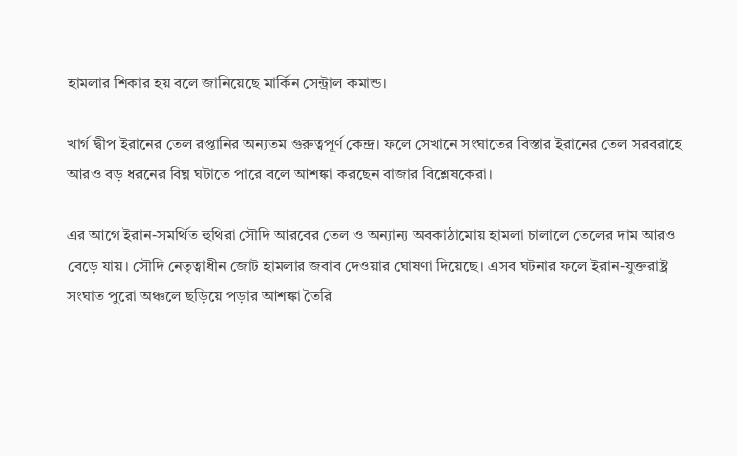হামলার শিকার হয় বলে জানিয়েছে মার্কিন সেন্ট্রাল কমান্ড।

খার্গ দ্বীপ ইরানের তেল রপ্তানির অন্যতম গুরুত্বপূর্ণ কেন্দ্র। ফলে সেখানে সংঘাতের বিস্তার ইরানের তেল সরবরাহে আরও বড় ধরনের বিঘ্ন ঘটাতে পারে বলে আশঙ্কা করছেন বাজার বিশ্লেষকেরা।

এর আগে ইরান-সমর্থিত হুথিরা সৌদি আরবের তেল ও অন্যান্য অবকাঠামোয় হামলা চালালে তেলের দাম আরও বেড়ে যায়। সৌদি নেতৃত্বাধীন জোট হামলার জবাব দেওয়ার ঘোষণা দিয়েছে। এসব ঘটনার ফলে ইরান-যুক্তরাষ্ট্র সংঘাত পুরো অঞ্চলে ছড়িয়ে পড়ার আশঙ্কা তৈরি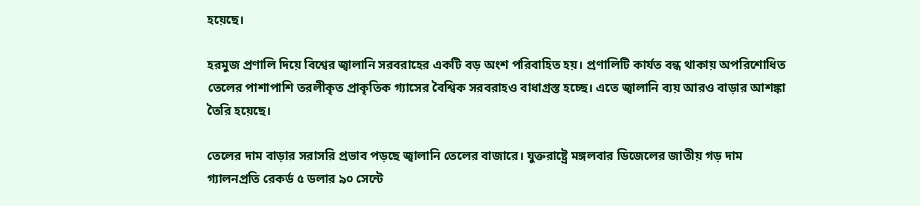হয়েছে।

হরমুজ প্রণালি দিয়ে বিশ্বের জ্বালানি সরবরাহের একটি বড় অংশ পরিবাহিত হয়। প্রণালিটি কার্যত বন্ধ থাকায় অপরিশোধিত তেলের পাশাপাশি তরলীকৃত প্রাকৃতিক গ্যাসের বৈশ্বিক সরবরাহও বাধাগ্রস্ত হচ্ছে। এতে জ্বালানি ব্যয় আরও বাড়ার আশঙ্কা তৈরি হয়েছে।

তেলের দাম বাড়ার সরাসরি প্রভাব পড়ছে জ্বালানি তেলের বাজারে। যুক্তরাষ্ট্রে মঙ্গলবার ডিজেলের জাতীয় গড় দাম গ্যালনপ্রতি রেকর্ড ৫ ডলার ৯০ সেন্টে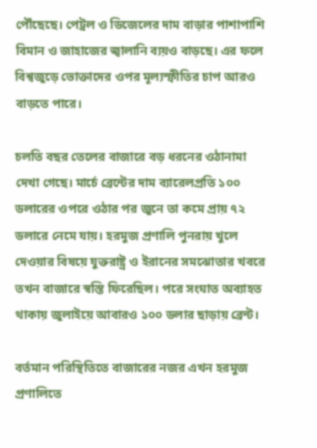পৌঁছেছে। পেট্রল ও ডিজেলের দাম বাড়ার পাশাপাশি বিমান ও জাহাজের জ্বালানি ব্যয়ও বাড়ছে। এর ফলে বিশ্বজুড়ে ভোক্তাদের ওপর মূল্যস্ফীতির চাপ আরও বাড়তে পারে।

চলতি বছর তেলের বাজারে বড় ধরনের ওঠানামা দেখা গেছে। মার্চে ব্রেন্টের দাম ব্যারেলপ্রতি ১০০ ডলারের ওপরে ওঠার পর জুনে তা কমে প্রায় ৭২ ডলারে নেমে যায়। হরমুজ প্রণালি পুনরায় খুলে দেওয়ার বিষয়ে যুক্তরাষ্ট্র ও ইরানের সমঝোতার খবরে তখন বাজারে স্বস্তি ফিরেছিল। পরে সংঘাত অব্যাহত থাকায় জুলাইয়ে আবারও ১০০ ডলার ছাড়ায় ব্রেন্ট।

বর্তমান পরিস্থিতিতে বাজারের নজর এখন হরমুজ প্রণালিতে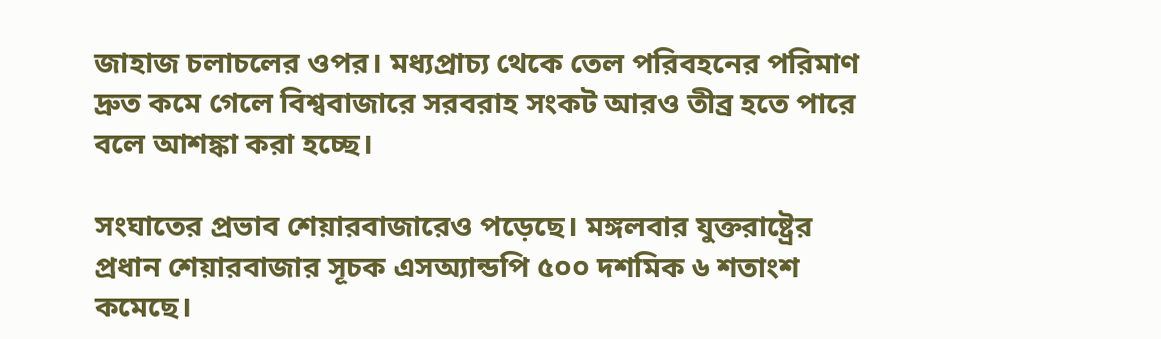জাহাজ চলাচলের ওপর। মধ্যপ্রাচ্য থেকে তেল পরিবহনের পরিমাণ দ্রুত কমে গেলে বিশ্ববাজারে সরবরাহ সংকট আরও তীব্র হতে পারে বলে আশঙ্কা করা হচ্ছে।

সংঘাতের প্রভাব শেয়ারবাজারেও পড়েছে। মঙ্গলবার যুক্তরাষ্ট্রের প্রধান শেয়ারবাজার সূচক এসঅ্যান্ডপি ৫০০ দশমিক ৬ শতাংশ কমেছে।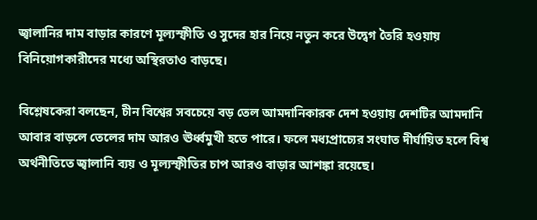জ্বালানির দাম বাড়ার কারণে মূল্যস্ফীতি ও সুদের হার নিয়ে নতুন করে উদ্বেগ তৈরি হওয়ায় বিনিয়োগকারীদের মধ্যে অস্থিরতাও বাড়ছে।

বিশ্লেষকেরা বলছেন, চীন বিশ্বের সবচেয়ে বড় তেল আমদানিকারক দেশ হওয়ায় দেশটির আমদানি আবার বাড়লে তেলের দাম আরও ঊর্ধ্বমুখী হতে পারে। ফলে মধ্যপ্রাচ্যের সংঘাত দীর্ঘায়িত হলে বিশ্ব অর্থনীতিতে জ্বালানি ব্যয় ও মূল্যস্ফীতির চাপ আরও বাড়ার আশঙ্কা রয়েছে।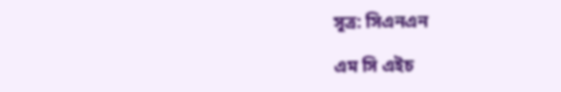সূত্র: সিএনএন

এম সি এইচ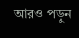আরও পড়ুন